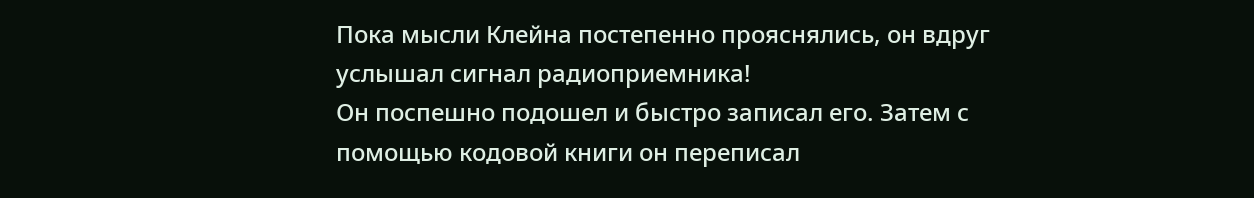Пока мысли Клейна постепенно прояснялись, он вдруг услышал сигнал радиоприемника!
Он поспешно подошел и быстро записал его. Затем с помощью кодовой книги он переписал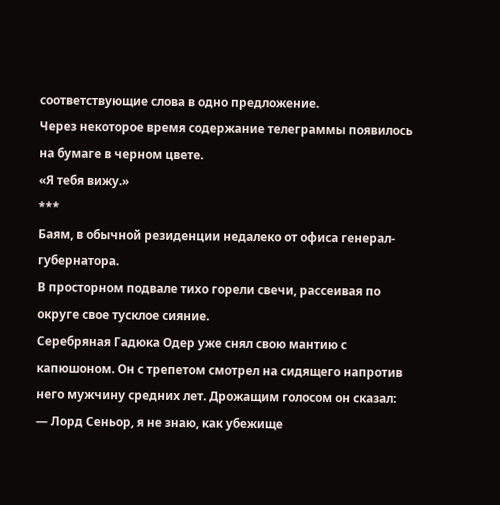соответствующие слова в одно предложение.
Через некоторое время содержание телеграммы появилось на бумаге в черном цвете.
«Я тебя вижу.»
***
Баям, в обычной резиденции недалеко от офиса генерал-губернатора.
В просторном подвале тихо горели свечи, рассеивая по округе свое тусклое сияние.
Серебряная Гадюка Одер уже снял свою мантию с капюшоном. Он с трепетом смотрел на сидящего напротив него мужчину средних лет. Дрожащим голосом он сказал:
— Лорд Сеньор, я не знаю, как убежище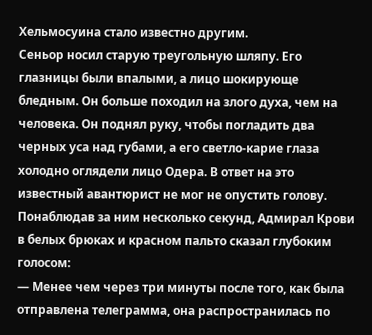Хельмосуина стало известно другим.
Сеньор носил старую треугольную шляпу. Его глазницы были впалыми, а лицо шокирующе бледным. Он больше походил на злого духа, чем на человека. Он поднял руку, чтобы погладить два черных уса над губами, а его светло-карие глаза холодно оглядели лицо Одера. В ответ на это известный авантюрист не мог не опустить голову.
Понаблюдав за ним несколько секунд, Адмирал Крови в белых брюках и красном пальто сказал глубоким голосом:
— Менее чем через три минуты после того, как была отправлена телеграмма, она распространилась по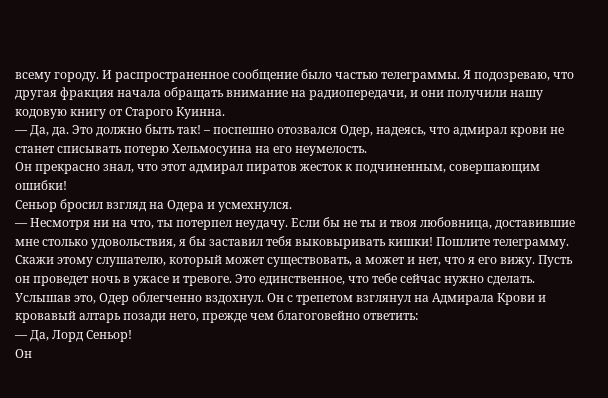всему городу. И распространенное сообщение было частью телеграммы. Я подозреваю, что другая фракция начала обращать внимание на радиопередачи, и они получили нашу кодовую книгу от Старого Куинна.
— Да, да. Это должно быть так! – поспешно отозвался Одер, надеясь, что адмирал крови не станет списывать потерю Хельмосуина на его неумелость.
Он прекрасно знал, что этот адмирал пиратов жесток к подчиненным, совершающим ошибки!
Сеньор бросил взгляд на Одера и усмехнулся.
— Несмотря ни на что, ты потерпел неудачу. Если бы не ты и твоя любовница, доставившие мне столько удовольствия, я бы заставил тебя выковыривать кишки! Пошлите телеграмму. Скажи этому слушателю, который может существовать, а может и нет, что я его вижу. Пусть он проведет ночь в ужасе и тревоге. Это единственное, что тебе сейчас нужно сделать.
Услышав это, Одер облегченно вздохнул. Он с трепетом взглянул на Адмирала Крови и кровавый алтарь позади него, прежде чем благоговейно ответить:
— Да, Лорд Сеньор!
Он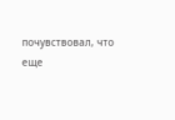почувствовал, что еще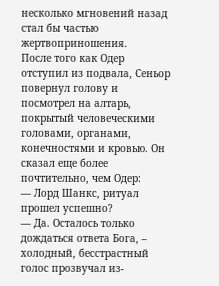несколько мгновений назад стал бы частью жертвоприношения.
После того как Одер отступил из подвала, Сеньор повернул голову и посмотрел на алтарь, покрытый человеческими головами, органами, конечностями и кровью. Он сказал еще более почтительно, чем Одер:
— Лорд Шанкс, ритуал прошел успешно?
— Да. Осталось только дождаться ответа Бога, – холодный, бесстрастный голос прозвучал из-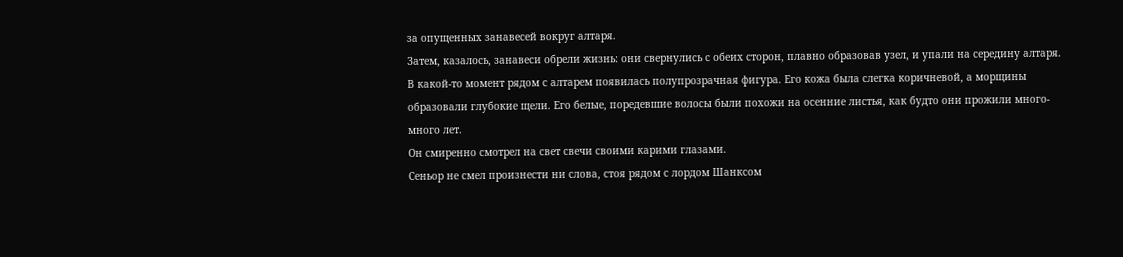за опущенных занавесей вокруг алтаря.
Затем, казалось, занавеси обрели жизнь: они свернулись с обеих сторон, плавно образовав узел, и упали на середину алтаря.
В какой-то момент рядом с алтарем появилась полупрозрачная фигура. Его кожа была слегка коричневой, а морщины образовали глубокие щели. Его белые, поредевшие волосы были похожи на осенние листья, как будто они прожили много-много лет.
Он смиренно смотрел на свет свечи своими карими глазами.
Сеньор не смел произнести ни слова, стоя рядом с лордом Шанксом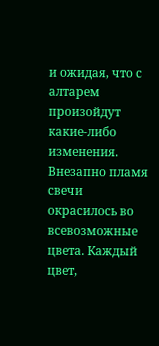и ожидая, что с алтарем произойдут какие-либо изменения.
Внезапно пламя свечи окрасилось во всевозможные цвета. Каждый цвет,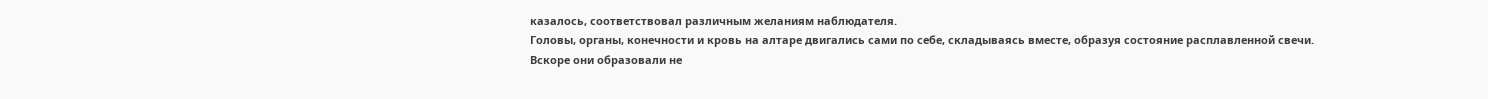казалось, соответствовал различным желаниям наблюдателя.
Головы, органы, конечности и кровь на алтаре двигались сами по себе, складываясь вместе, образуя состояние расплавленной свечи.
Вскоре они образовали не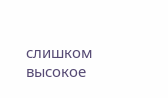слишком высокое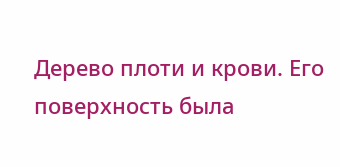Дерево плоти и крови. Его поверхность была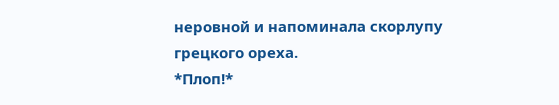неровной и напоминала скорлупу грецкого ореха.
*Плоп!*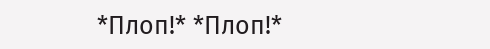*Плоп!* *Плоп!*